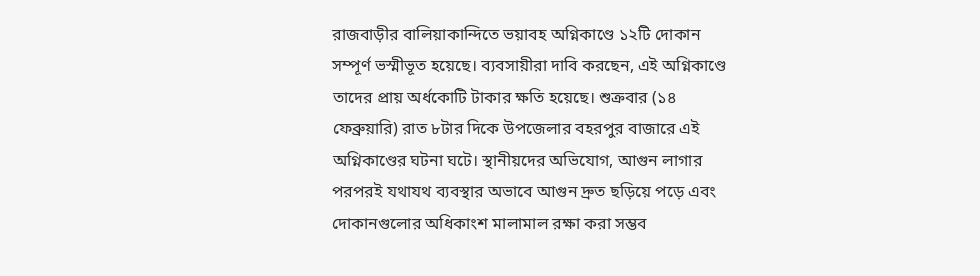রাজবাড়ীর বালিয়াকান্দিতে ভয়াবহ অগ্নিকাণ্ডে ১২টি দোকান সম্পূর্ণ ভস্মীভূত হয়েছে। ব্যবসায়ীরা দাবি করছেন, এই অগ্নিকাণ্ডে তাদের প্রায় অর্ধকোটি টাকার ক্ষতি হয়েছে। শুক্রবার (১৪ ফেব্রুয়ারি) রাত ৮টার দিকে উপজেলার বহরপুর বাজারে এই অগ্নিকাণ্ডের ঘটনা ঘটে। স্থানীয়দের অভিযোগ, আগুন লাগার পরপরই যথাযথ ব্যবস্থার অভাবে আগুন দ্রুত ছড়িয়ে পড়ে এবং দোকানগুলোর অধিকাংশ মালামাল রক্ষা করা সম্ভব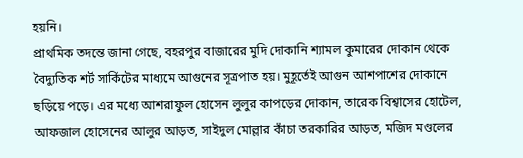হয়নি।
প্রাথমিক তদন্তে জানা গেছে, বহরপুর বাজারের মুদি দোকানি শ্যামল কুমারের দোকান থেকে বৈদ্যুতিক শর্ট সার্কিটের মাধ্যমে আগুনের সূত্রপাত হয়। মুহূর্তেই আগুন আশপাশের দোকানে ছড়িয়ে পড়ে। এর মধ্যে আশরাফুল হোসেন লুলুর কাপড়ের দোকান, তারেক বিশ্বাসের হোটেল, আফজাল হোসেনের আলুর আড়ত, সাইদুল মোল্লার কাঁচা তরকারির আড়ত, মজিদ মণ্ডলের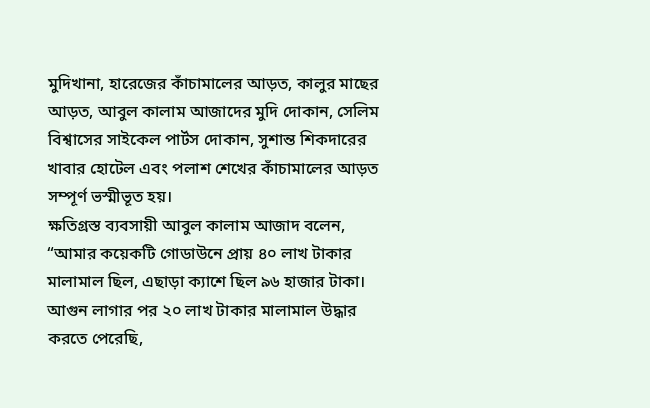মুদিখানা, হারেজের কাঁচামালের আড়ত, কালুর মাছের আড়ত, আবুল কালাম আজাদের মুদি দোকান, সেলিম বিশ্বাসের সাইকেল পার্টস দোকান, সুশান্ত শিকদারের খাবার হোটেল এবং পলাশ শেখের কাঁচামালের আড়ত সম্পূর্ণ ভস্মীভূত হয়।
ক্ষতিগ্রস্ত ব্যবসায়ী আবুল কালাম আজাদ বলেন, “আমার কয়েকটি গোডাউনে প্রায় ৪০ লাখ টাকার মালামাল ছিল, এছাড়া ক্যাশে ছিল ৯৬ হাজার টাকা। আগুন লাগার পর ২০ লাখ টাকার মালামাল উদ্ধার করতে পেরেছি,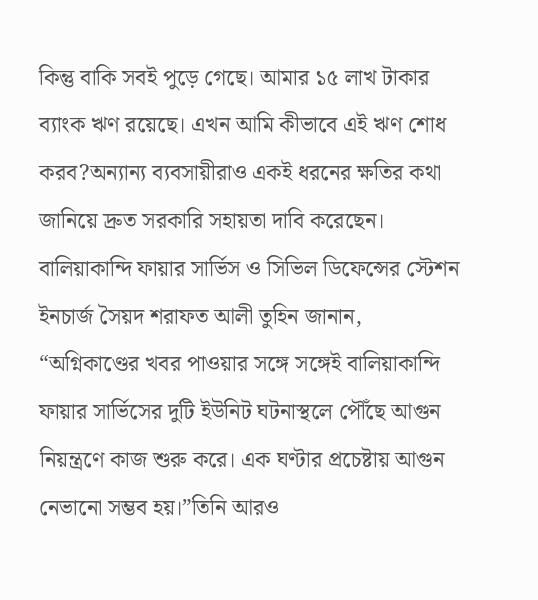কিন্তু বাকি সবই পুড়ে গেছে। আমার ১৫ লাখ টাকার ব্যাংক ঋণ রয়েছে। এখন আমি কীভাবে এই ঋণ শোধ করব?অন্যান্য ব্যবসায়ীরাও একই ধরনের ক্ষতির কথা জানিয়ে দ্রুত সরকারি সহায়তা দাবি করেছেন।
বালিয়াকান্দি ফায়ার সার্ভিস ও সিভিল ডিফেন্সের স্টেশন ইনচার্জ সৈয়দ শরাফত আলী তুহিন জানান, “অগ্নিকাণ্ডের খবর পাওয়ার সঙ্গে সঙ্গেই বালিয়াকান্দি ফায়ার সার্ভিসের দুটি ইউনিট ঘটনাস্থলে পৌঁছে আগুন নিয়ন্ত্রণে কাজ শুরু করে। এক ঘণ্টার প্রচেষ্টায় আগুন নেভানো সম্ভব হয়।”তিনি আরও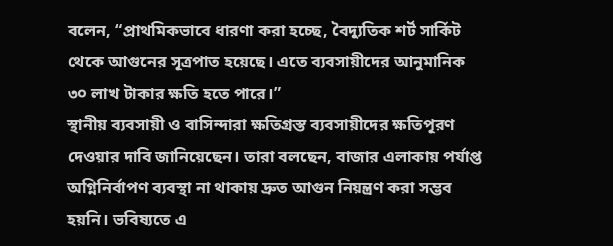বলেন, “প্রাথমিকভাবে ধারণা করা হচ্ছে, বৈদ্যুতিক শর্ট সার্কিট থেকে আগুনের সূত্রপাত হয়েছে। এতে ব্যবসায়ীদের আনুমানিক ৩০ লাখ টাকার ক্ষতি হতে পারে।”
স্থানীয় ব্যবসায়ী ও বাসিন্দারা ক্ষতিগ্রস্ত ব্যবসায়ীদের ক্ষতিপূরণ দেওয়ার দাবি জানিয়েছেন। তারা বলছেন, বাজার এলাকায় পর্যাপ্ত অগ্নিনির্বাপণ ব্যবস্থা না থাকায় দ্রুত আগুন নিয়ন্ত্রণ করা সম্ভব হয়নি। ভবিষ্যতে এ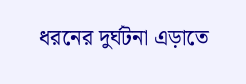ধরনের দুর্ঘটনা এড়াতে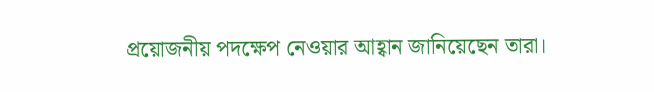প্রয়োজনীয় পদক্ষেপ নেওয়ার আহ্বান জানিয়েছেন তারা।